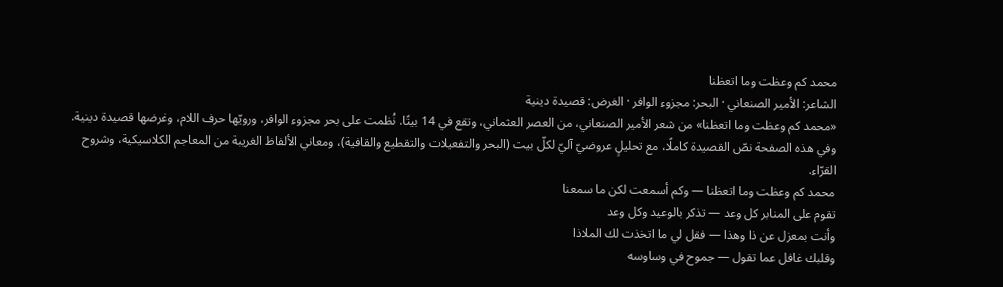محمد كم وعظت وما اتعظنا
الشاعر: الأمير الصنعاني · البحر: مجزوء الوافر · الغرض: قصيدة دينية
«محمد كم وعظت وما اتعظنا» من شعر الأمير الصنعاني، من العصر العثماني، وتقع في 14 بيتًا. نُظمت على بحر مجزوء الوافر، ورويّها حرف اللام، وغرضها قصيدة دينية.
وفي هذه الصفحة نصّ القصيدة كاملًا، مع تحليلٍ عروضيّ آليّ لكلّ بيت (البحر والتفعيلات والتقطيع والقافية)، ومعاني الألفاظ الغريبة من المعاجم الكلاسيكية، وشروح القرّاء.
محمد كم وعظت وما اتعظنا — وكم أسمعت لكن ما سمعنا
تقوم على المنابر كل وعد — تذكر بالوعيد وكل وعد
وأنت بمعزل عن ذا وهذا — فقل لي ما اتخذت لك الملاذا
وقلبك غافل عما تقول — جموح في وساوسه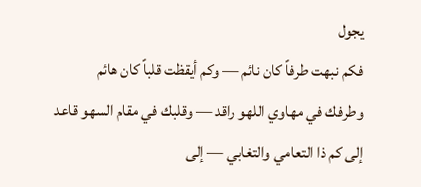يجول
فكم نبهت طرفاً كان نائم — وكم أيقظت قلباً كان هائم
وطرفك في مهاوي اللهو راقد — وقلبك في مقام السهو قاعد
إلى كم ذا التعامي والتغابي — إلى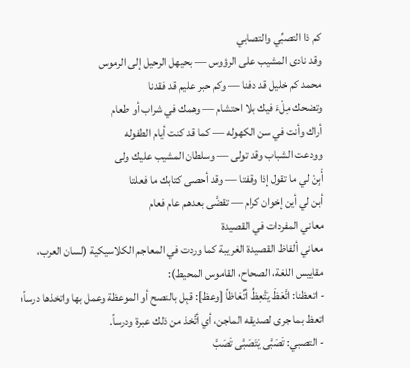كم ذا التصبِّي والتصابي
وقد نادى المشيب على الرؤوس — بحيهل الرحيل إلى الرموس
محمد كم خليل قد دفنا — وكم حبر عليم قد فقدنا
وتضحك مِلْءَ فيك بلا احتشام — وهمك في شراب أو طعام
أراك وأنت في سن الكهوله — كما قد كنت أيام الطفوله
وودعت الشباب وقد تولى — وسلطان المشيب عليك ولى
أَبِنْ لي ما تقول إذا وقفتا — وقد أحصى كتابك ما فعلتا
أبن لي أين إخوان كرام — تقضَّى بعدهم عام فعام
معاني المفردات في القصيدة
معاني ألفاظ القصيدة الغريبة كما وردت في المعاجم الكلاسيكية (لسان العرب، مقاييس اللغة، الصحاح، القاموس المحيط):
- اتعظنا: اتَّعَظَ يَتَّعِظُ أتِّعَاظاً [وعظ]: قبِل بالنصح أو الموعظة وعمل بها واتخذها درساً؛ اتعظ بما جرى لصديقه الماجن، أي أتَّخذ من ذلك عبرة ودرساً.
- التصبي: تَصَبَّى يَتَصَبَّى تَصَبَّ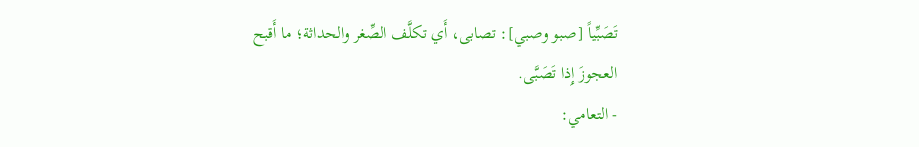تَصَبِّياً [صبو وصبي]: تصابى، أَي تكلَّف الصِّغر والحداثة؛ ما أَقبح العجوزَ إِذا تَصَبَّى.
- التعامي: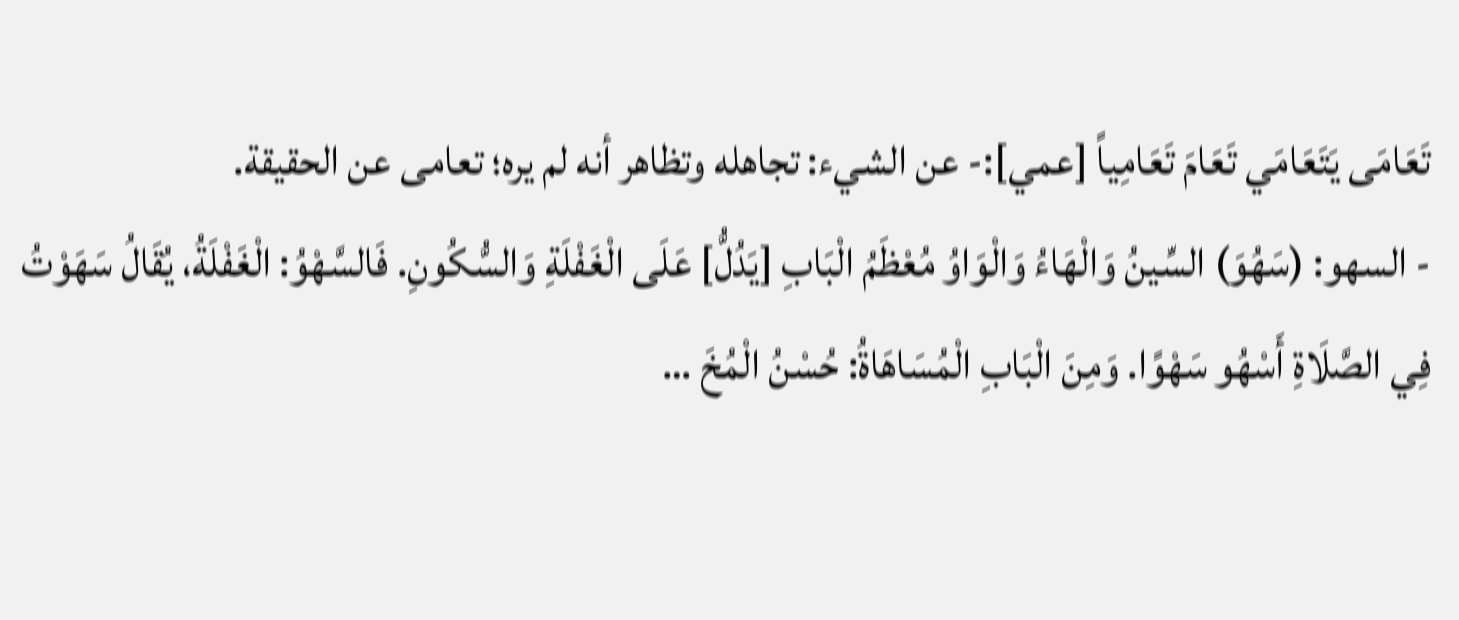تَعَامَى يَتَعَامَي تَعَامَ تَعَامِياً [عمي]:- عن الشيء: تجاهله وتظاهر أنه لم يره؛ تعامى عن الحقيقة.
- السهو: (سَهُوَ) السِّينُ وَالْهَاءُ وَالْوَاوُ مُعْظَمُ الْبَابِ [يَدُلُّ] عَلَى الْغَفْلَةِ وَالسُّكُونِ. فَالسَّهْوُ: الْغَفْلَةُ، يُقَالُ سَهَوْتُ فِي الصَّلَاةِ أَسْهُو سَهْوًا. وَمِنَ الْبَابِ الْمُسَاهَاةُ: حُسْنُ الْمُخَ …